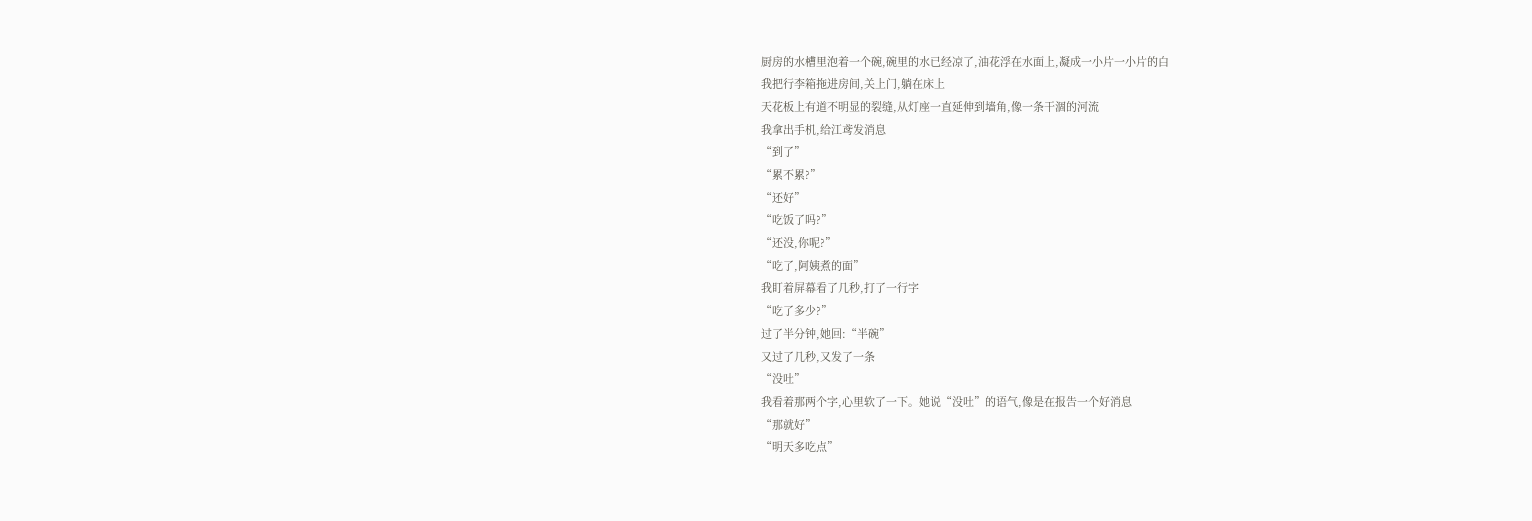厨房的水槽里泡着一个碗,碗里的水已经凉了,油花浮在水面上,凝成一小片一小片的白
我把行李箱拖进房间,关上门,躺在床上
天花板上有道不明显的裂缝,从灯座一直延伸到墙角,像一条干涸的河流
我拿出手机,给江鸢发消息
“到了”
“累不累?”
“还好”
“吃饭了吗?”
“还没,你呢?”
“吃了,阿姨煮的面”
我盯着屏幕看了几秒,打了一行字
“吃了多少?”
过了半分钟,她回:“半碗”
又过了几秒,又发了一条
“没吐”
我看着那两个字,心里软了一下。她说“没吐”的语气,像是在报告一个好消息
“那就好”
“明天多吃点”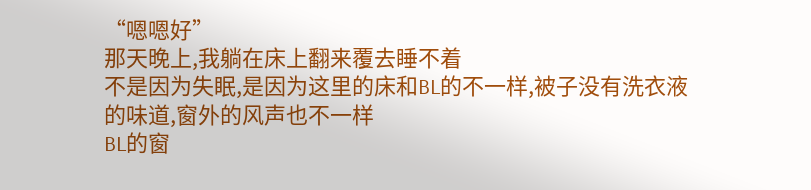“嗯嗯好”
那天晚上,我躺在床上翻来覆去睡不着
不是因为失眠,是因为这里的床和BL的不一样,被子没有洗衣液的味道,窗外的风声也不一样
BL的窗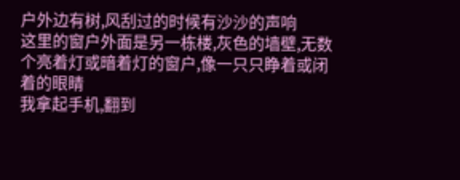户外边有树,风刮过的时候有沙沙的声响
这里的窗户外面是另一栋楼,灰色的墙壁,无数个亮着灯或暗着灯的窗户,像一只只睁着或闭着的眼睛
我拿起手机,翻到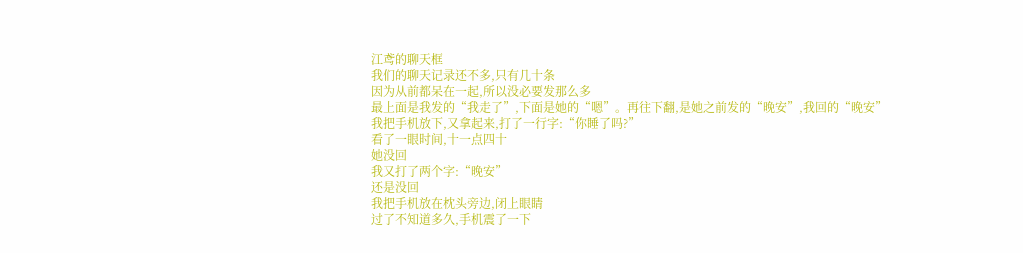江鸢的聊天框
我们的聊天记录还不多,只有几十条
因为从前都呆在一起,所以没必要发那么多
最上面是我发的“我走了”,下面是她的“嗯”。再往下翻,是她之前发的“晚安”,我回的“晚安”
我把手机放下,又拿起来,打了一行字:“你睡了吗?”
看了一眼时间,十一点四十
她没回
我又打了两个字:“晚安”
还是没回
我把手机放在枕头旁边,闭上眼睛
过了不知道多久,手机震了一下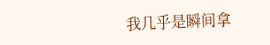我几乎是瞬间拿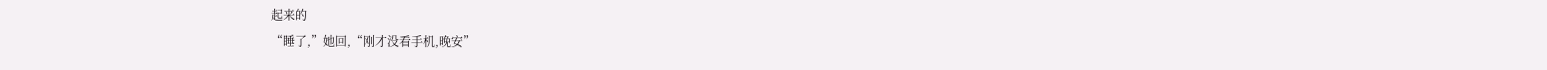起来的
“睡了,”她回,“刚才没看手机,晚安”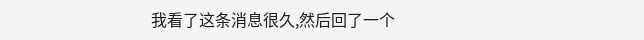我看了这条消息很久,然后回了一个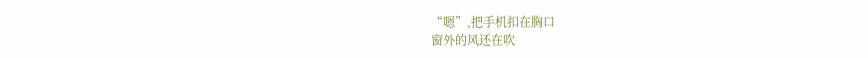“嗯”,把手机扣在胸口
窗外的风还在吹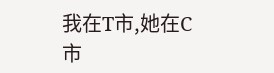我在T市,她在C市